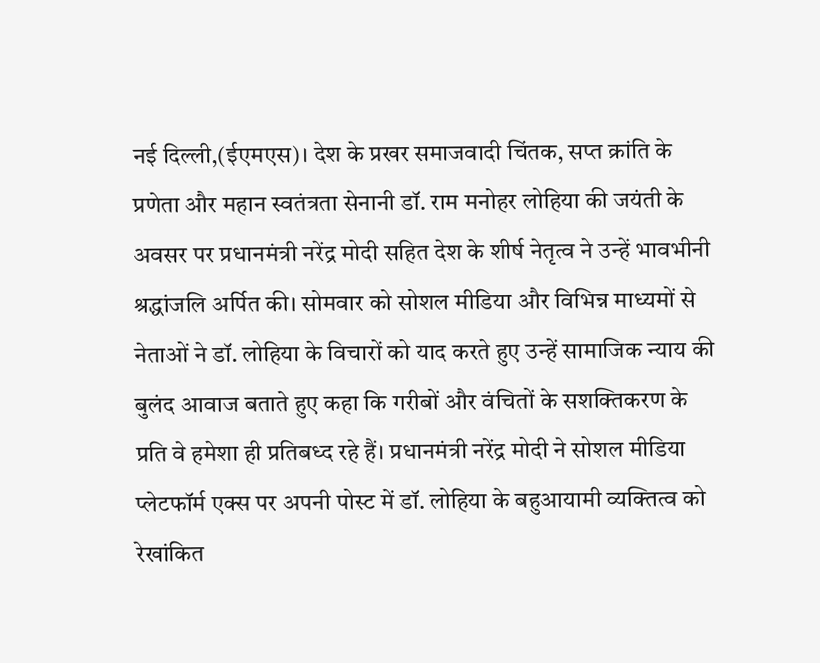नई दिल्ली,(ईएमएस)। देश के प्रखर समाजवादी चिंतक, सप्त क्रांति के प्रणेता और महान स्वतंत्रता सेनानी डॉ. राम मनोहर लोहिया की जयंती के अवसर पर प्रधानमंत्री नरेंद्र मोदी सहित देश के शीर्ष नेतृत्व ने उन्हें भावभीनी श्रद्धांजलि अर्पित की। सोमवार को सोशल मीडिया और विभिन्न माध्यमों से नेताओं ने डॉ. लोहिया के विचारों को याद करते हुए उन्हें सामाजिक न्याय की बुलंद आवाज बताते हुए कहा कि गरीबों और वंचितों के सशक्तिकरण के प्रति वे हमेशा ही प्रतिबध्द रहे हैं। प्रधानमंत्री नरेंद्र मोदी ने सोशल मीडिया प्लेटफॉर्म एक्स पर अपनी पोस्ट में डॉ. लोहिया के बहुआयामी व्यक्तित्व को रेखांकित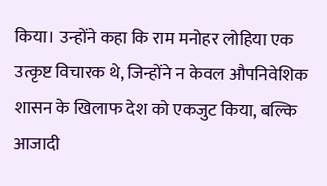किया। उन्होंने कहा कि राम मनोहर लोहिया एक उत्कृष्ट विचारक थे, जिन्होंने न केवल औपनिवेशिक शासन के खिलाफ देश को एकजुट किया, बल्कि आजादी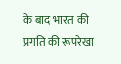के बाद भारत की प्रगति की रूपरेखा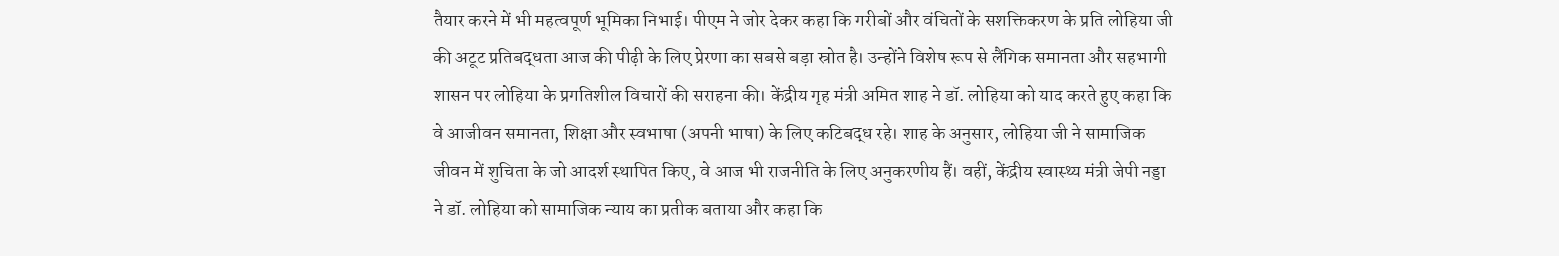तैयार करने में भी महत्वपूर्ण भूमिका निभाई। पीएम ने जोर देकर कहा कि गरीबों और वंचितों के सशक्तिकरण के प्रति लोहिया जी की अटूट प्रतिबद्धता आज की पीढ़ी के लिए प्रेरणा का सबसे बड़ा स्रोत है। उन्होंने विशेष रूप से लैंगिक समानता और सहभागी शासन पर लोहिया के प्रगतिशील विचारों की सराहना की। केंद्रीय गृह मंत्री अमित शाह ने डॉ. लोहिया को याद करते हुए कहा कि वे आजीवन समानता, शिक्षा और स्वभाषा (अपनी भाषा) के लिए कटिबद्ध रहे। शाह के अनुसार, लोहिया जी ने सामाजिक जीवन में शुचिता के जो आदर्श स्थापित किए, वे आज भी राजनीति के लिए अनुकरणीय हैं। वहीं, केंद्रीय स्वास्थ्य मंत्री जेपी नड्डा ने डॉ. लोहिया को सामाजिक न्याय का प्रतीक बताया और कहा कि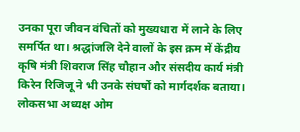उनका पूरा जीवन वंचितों को मुख्यधारा में लाने के लिए समर्पित था। श्रद्धांजलि देने वालों के इस क्रम में केंद्रीय कृषि मंत्री शिवराज सिंह चौहान और संसदीय कार्य मंत्री किरेन रिजिजू ने भी उनके संघर्षों को मार्गदर्शक बताया। लोकसभा अध्यक्ष ओम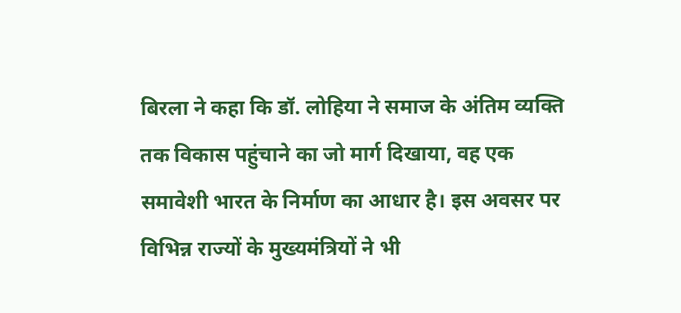बिरला ने कहा कि डॉ. लोहिया ने समाज के अंतिम व्यक्ति तक विकास पहुंचाने का जो मार्ग दिखाया, वह एक समावेशी भारत के निर्माण का आधार है। इस अवसर पर विभिन्न राज्यों के मुख्यमंत्रियों ने भी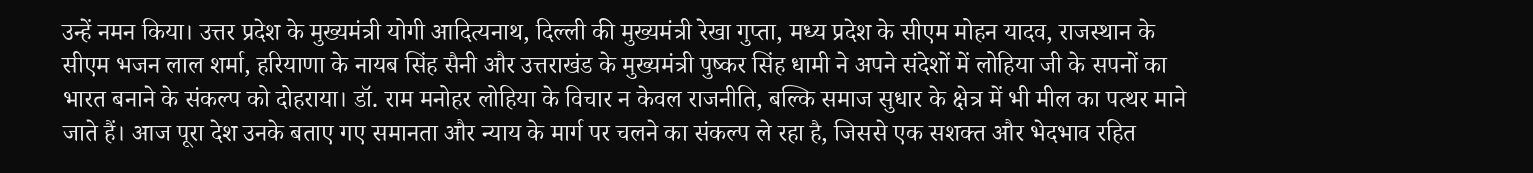उन्हें नमन किया। उत्तर प्रदेश के मुख्यमंत्री योगी आदित्यनाथ, दिल्ली की मुख्यमंत्री रेखा गुप्ता, मध्य प्रदेश के सीएम मोहन यादव, राजस्थान के सीएम भजन लाल शर्मा, हरियाणा के नायब सिंह सैनी और उत्तराखंड के मुख्यमंत्री पुष्कर सिंह धामी ने अपने संदेशों में लोहिया जी के सपनों का भारत बनाने के संकल्प को दोहराया। डॉ. राम मनोहर लोहिया के विचार न केवल राजनीति, बल्कि समाज सुधार के क्षेत्र में भी मील का पत्थर माने जाते हैं। आज पूरा देश उनके बताए गए समानता और न्याय के मार्ग पर चलने का संकल्प ले रहा है, जिससे एक सशक्त और भेदभाव रहित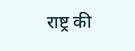राष्ट्र की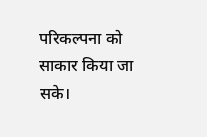परिकल्पना को साकार किया जा सके।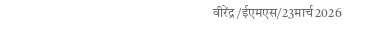वीरेंद्र/ईएमएस/23मार्च2026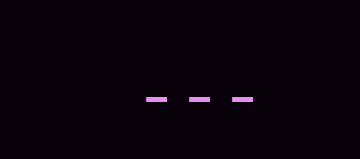---